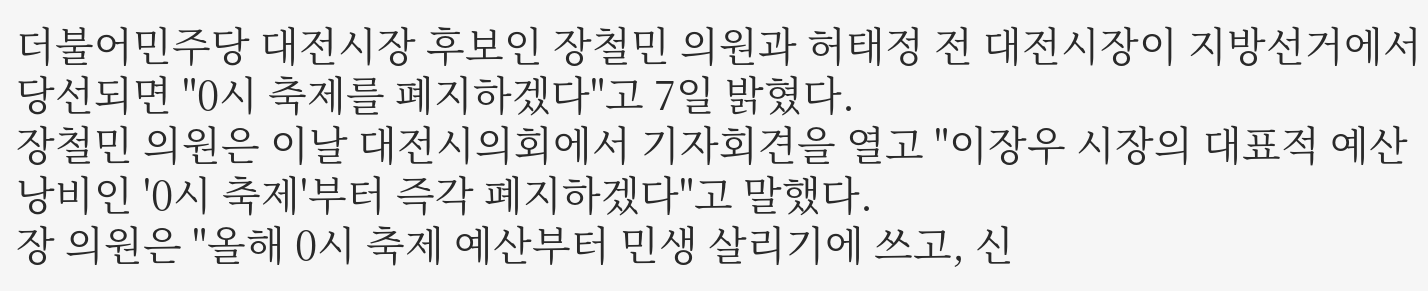더불어민주당 대전시장 후보인 장철민 의원과 허태정 전 대전시장이 지방선거에서 당선되면 "0시 축제를 폐지하겠다"고 7일 밝혔다.
장철민 의원은 이날 대전시의회에서 기자회견을 열고 "이장우 시장의 대표적 예산 낭비인 '0시 축제'부터 즉각 폐지하겠다"고 말했다.
장 의원은 "올해 0시 축제 예산부터 민생 살리기에 쓰고, 신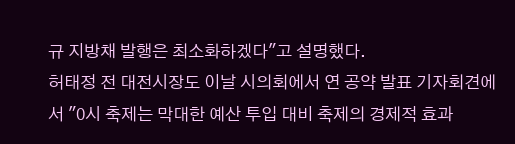규 지방채 발행은 최소화하겠다"고 설명했다.
허태정 전 대전시장도 이날 시의회에서 연 공약 발표 기자회견에서 "0시 축제는 막대한 예산 투입 대비 축제의 경제적 효과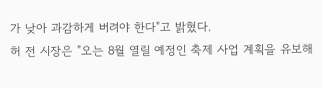가 낮아 과감하게 버려야 한다"고 밝혔다.
허 전 시장은 "오는 8월 열릴 예정인 축제 사업 계획을 유보해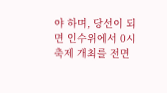야 하며, 당선이 되면 인수위에서 0시 축제 개최를 전면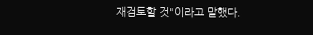재검토할 것"이라고 말했다.